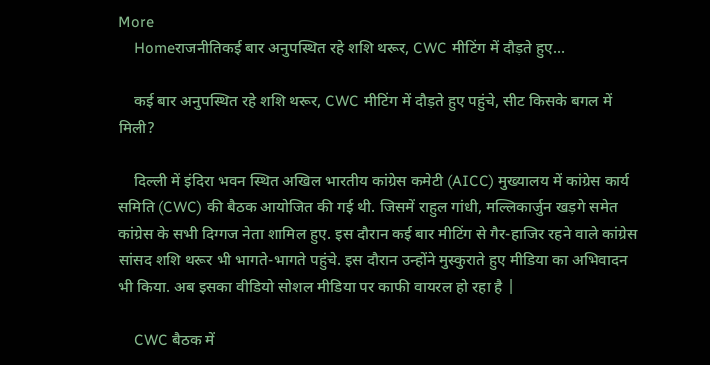More
    Homeराजनीतिकई बार अनुपस्थित रहे शशि थरूर, CWC मीटिंग में दौड़ते हुए...

    कई बार अनुपस्थित रहे शशि थरूर, CWC मीटिंग में दौड़ते हुए पहुंचे, सीट किसके बगल में मिली?

    दिल्ली में इंदिरा भवन स्थित अखिल भारतीय कांग्रेस कमेटी (AICC) मुख्यालय में कांग्रेस कार्य समिति (CWC) की बैठक आयोजित की गई थी. जिसमें राहुल गांधी, मल्लिकार्जुन खड़गे समेत कांग्रेस के सभी दिग्गज नेता शामिल हुए. इस दौरान कई बार मीटिंग से गैर-हाजिर रहने वाले कांग्रेस सांसद शशि थरूर भी भागते-भागते पहुंचे. इस दौरान उन्होंने मुस्कुराते हुए मीडिया का अभिवादन भी किया. अब इसका वीडियो सोशल मीडिया पर काफी वायरल हो रहा है |

    CWC बैठक में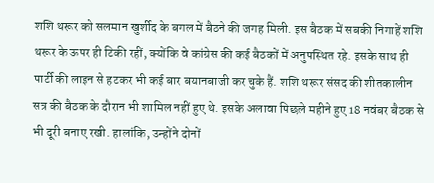शशि थरूर को सलमान खुर्शीद के बगल में बैठने की जगह मिली. इस बैठक में सबकी निगाहें शशि थरूर के ऊपर ही टिकी रहीं, क्योंकि वे कांग्रेस की कई बैठकों में अनुपस्थित रहे. इसके साथ ही पार्टी की लाइन से हटकर भी कई बार बयानबाजी कर चुके हैं. शशि थरूर संसद की शीतकालीन सत्र की बैठक के दौरान भी शामिल नहीं हुए थे. इसके अलावा पिछले महीने हुए 18 नवंबर बैठक से भी दूरी बनाए रखी. हालांकि, उन्होंने दोनों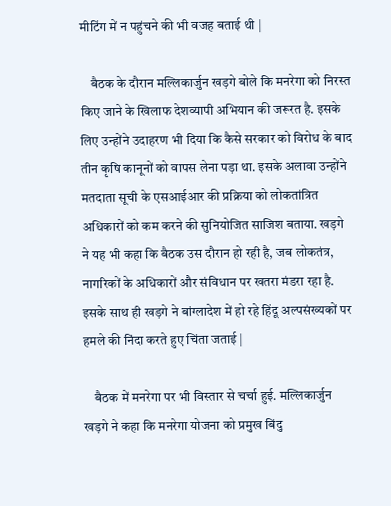मीटिंग में न पहुंचने की भी वजह बताई थी |

    बैठक के दौरान मल्लिकार्जुन खड़गे बोले कि मनरेगा को निरस्त किए जाने के खिलाफ देशव्यापी अभियान की जरूरत है. इसके लिए उन्होंने उदाहरण भी दिया कि कैसे सरकार को विरोध के बाद तीन कृषि कानूनों को वापस लेना पड़ा था. इसके अलावा उन्होंने मतदाता सूची के एसआईआर की प्रक्रिया को लोकतांत्रित अधिकारों को कम करने की सुनियोजित साजिश बताया. खड़गे ने यह भी कहा कि बैठक उस दौरान हो रही है, जब लोकतंत्र, नागरिकों के अधिकारों और संविधान पर खतरा मंडरा रहा है. इसके साथ ही खड़गे ने बांग्लादेश में हो रहे हिंदू अल्पसंख्यकों पर हमले की निंदा करते हुए चिंता जताई |

    बैठक में मनरेगा पर भी विस्तार से चर्चा हुई. मल्लिकार्जुन खड़गे ने कहा कि मनरेगा योजना को प्रमुख बिंदु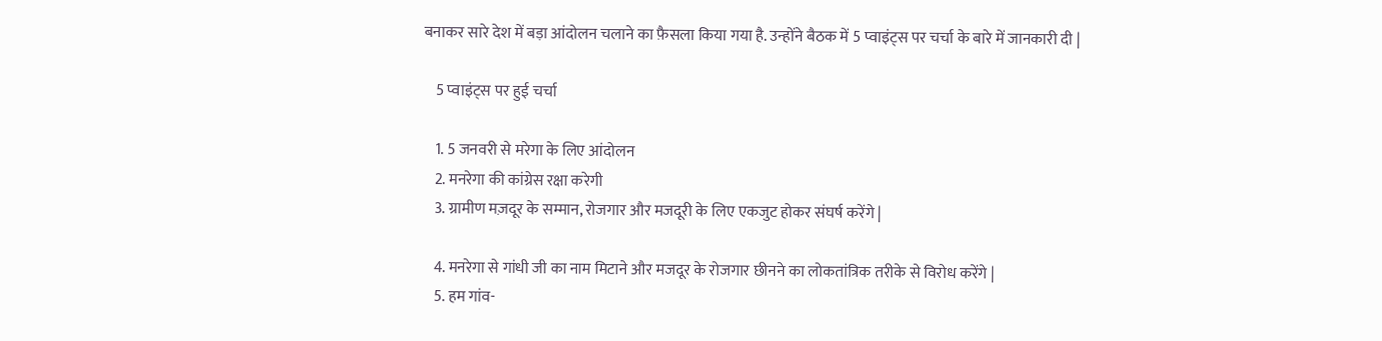बनाकर सारे देश में बड़ा आंदोलन चलाने का फ़ैसला किया गया है. उन्होंने बैठक में 5 प्वाइंट्स पर चर्चा के बारे में जानकारी दी |

    5 प्वाइंट्स पर हुई चर्चा

    1. 5 जनवरी से मरेगा के लिए आंदोलन
    2. मनरेगा की कांग्रेस रक्षा करेगी
    3. ग्रामीण मज़दूर के सम्मान, रोजगार और मजदूरी के लिए एकजुट होकर संघर्ष करेंगे |

    4. मनरेगा से गांधी जी का नाम मिटाने और मजदूर के रोजगार छीनने का लोकतांत्रिक तरीके से विरोध करेंगे |
    5. हम गांव-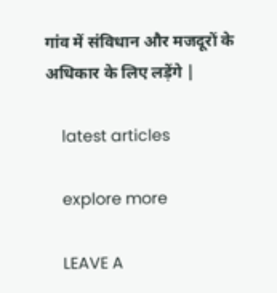गांव में संविधान और मजदूरों के अधिकार के लिए लड़ेंगे |

    latest articles

    explore more

    LEAVE A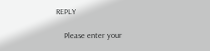REPLY

    Please enter your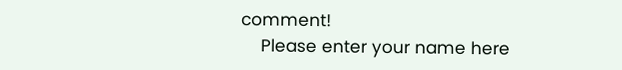comment!
    Please enter your name here